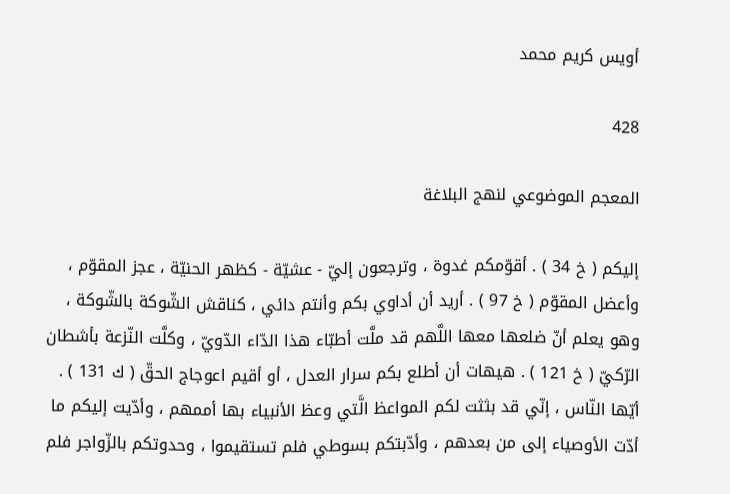أويس كريم محمد

428

المعجم الموضوعي لنهج البلاغة

إليكم ( خ 34 ) . أقوّمكم غدوة ، وترجعون إليّ - عشيّة - كظهر الحنيّة ، عجز المقوّم ، وأعضل المقوّم ( خ 97 ) . أريد أن أداوي بكم وأنتم دائي ، كناقش الشّوكة بالشّوكة ، وهو يعلم أنّ ضلعها معها اللَّهم قد ملَّت أطبّاء هذا الدّاء الدّويّ ، وكلَّت النّزعة بأشطان الرّكيّ ( خ 121 ) . هيهات أن أطلع بكم سرار العدل ، أو أقيم اعوجاج الحقّ ( ك 131 ) . أيّها النّاس ، إنّي قد بثثت لكم المواعظ الَّتي وعظ الأنبياء بها أممهم ، وأدّيت إليكم ما أدّت الأوصياء إلى من بعدهم ، وأدّبتكم بسوطي فلم تستقيموا ، وحدوتكم بالزّواجر فلم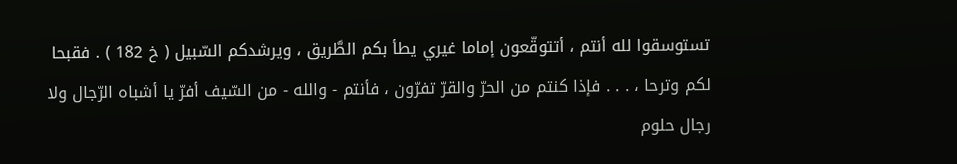تستوسقوا لله أنتم ، أتتوقّعون إماما غيري يطأ بكم الطَّريق ، ويرشدكم السّبيل ( خ 182 ) . فقبحا لكم وترحا ، . . . فإذا كنتم من الحرّ والقرّ تفرّون ، فأنتم - والله - من السّيف أفرّ يا أشباه الرّجال ولا رجال حلوم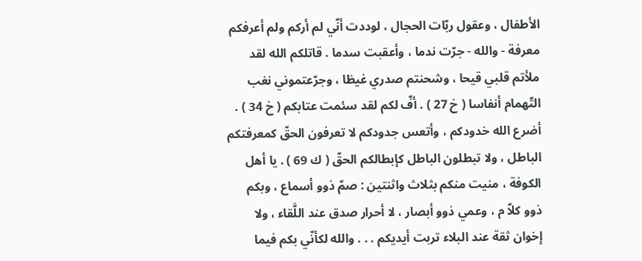الأطفال ، وعقول ربّات الحجال ، لوددت أنّي لم أركم ولم أعرفكم معرفة - والله - جرّت ندما ، وأعقبت سدما . قاتلكم الله لقد ملأتم قلبي قيحا ، وشحنتم صدري غيظا ، وجرّعتموني نغب التّهمام أنفاسا ( خ 27 ) . أفّ لكم لقد سئمت عتابكم ( خ 34 ) . أضرع الله خدودكم ، وأتعس جدودكم لا تعرفون الحقّ كمعرفتكم الباطل ، ولا تبطلون الباطل كإبطالكم الحقّ ( ك 69 ) . يا أهل الكوفة ، منيت منكم بثلاث واثنتين : صمّ ذوو أسماع ، وبكم ذوو كلاّ م ، وعمي ذوو أبصار ، لا أحرار صدق عند اللَّقاء ، ولا إخوان ثقة عند البلاء تربت أيديكم . . . والله لكأنّي بكم فيما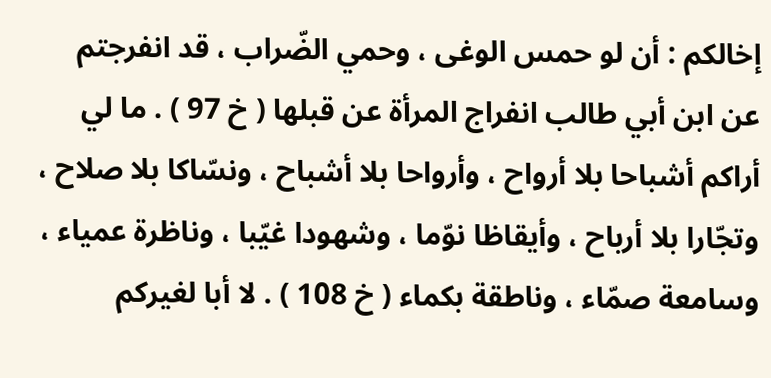إخالكم : أن لو حمس الوغى ، وحمي الضّراب ، قد انفرجتم عن ابن أبي طالب انفراج المرأة عن قبلها ( خ 97 ) . ما لي أراكم أشباحا بلا أرواح ، وأرواحا بلا أشباح ، ونسّاكا بلا صلاح ، وتجّارا بلا أرباح ، وأيقاظا نوّما ، وشهودا غيّبا ، وناظرة عمياء ، وسامعة صمّاء ، وناطقة بكماء ( خ 108 ) . لا أبا لغيركم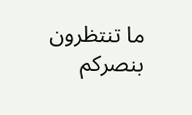ما تنتظرون بنصركم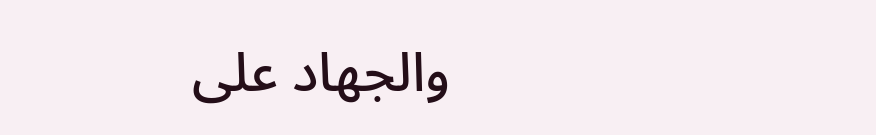والجهاد على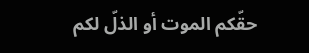حقّكم الموت أو الذلّ لكم